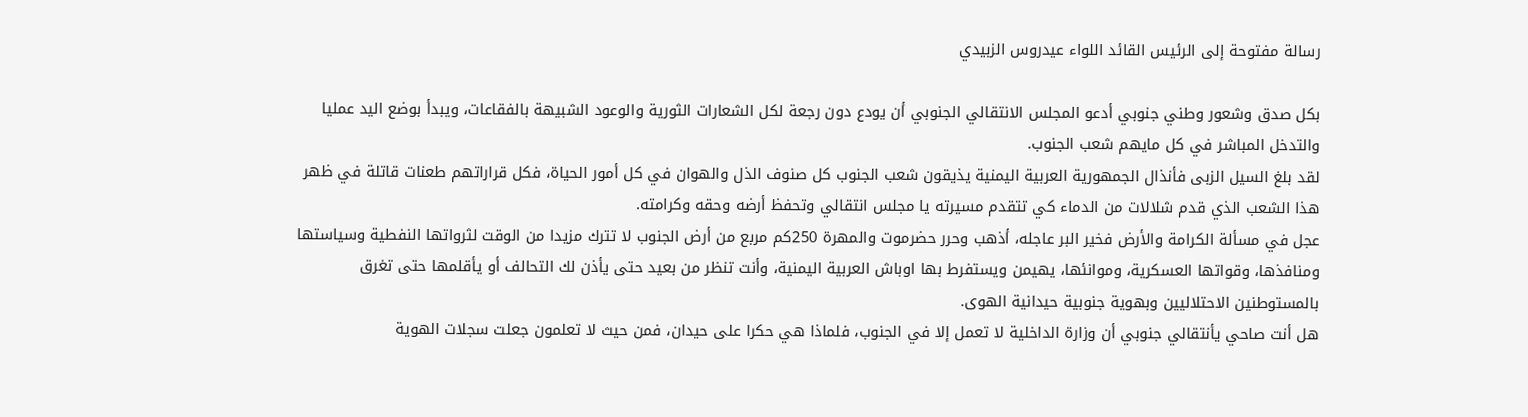رسالة مفتوحة إلى الرئيس القائد اللواء عيدروس الزبيدي

بكل صدق وشعور وطني جنوبي أدعو المجلس الانتقالي الجنوبي أن يودع دون رجعة لكل الشعارات الثورية والوعود الشبيهة بالفقاعات، ويبدأ بوضع اليد عمليا والتدخل المباشر في كل مايهم شعب الجنوب.
لقد بلغ السيل الزبى فأنذال الجمهورية العربية اليمنية يذيقون شعب الجنوب كل صنوف الذل والهوان في كل أمور الحياة، فكل قراراتهم طعنات قاتلة في ظهر هذا الشعب الذي قدم شلالات من الدماء كي تتقدم مسيرته يا مجلس انتقالي وتحفظ أرضه وحقه وكرامته.
عجل في مسألة الكرامة والأرض فخير البر عاجله، أذهب وحرر حضرموت والمهرة 250كم مربع من أرض الجنوب لا تترك مزيدا من الوقت لثرواتها النفطية وسياستها ومنافذها، وقواتها العسكرية، وموانئها، يهيمن ويستفرط بها اوباش العربية اليمنية، وأنت تنظر من بعيد حتى يأذن لك التحالف أو يأقلمها حتى تغرق بالمستوطنين الاحتلاليين وبهوية جنوبية حيدانية الهوى.
هل أنت صاحي يأنتقالي جنوبي أن وزارة الداخلية لا تعمل إلا في الجنوب، فلماذا هي حكرا على حيدان، فمن حيث لا تعلمون جعلت سجلات الهوية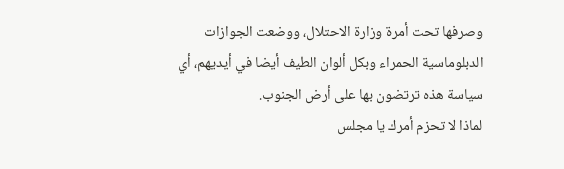وصرفها تحت أمرة وزارة الاحتلال، ووضعت الجوازات الدبلوماسية الحمراء وبكل ألوان الطيف أيضا في أيديهم، أي سياسة هذه ترتضون بها على أرض الجنوب.
لماذا لا تحزم أمرك يا مجلس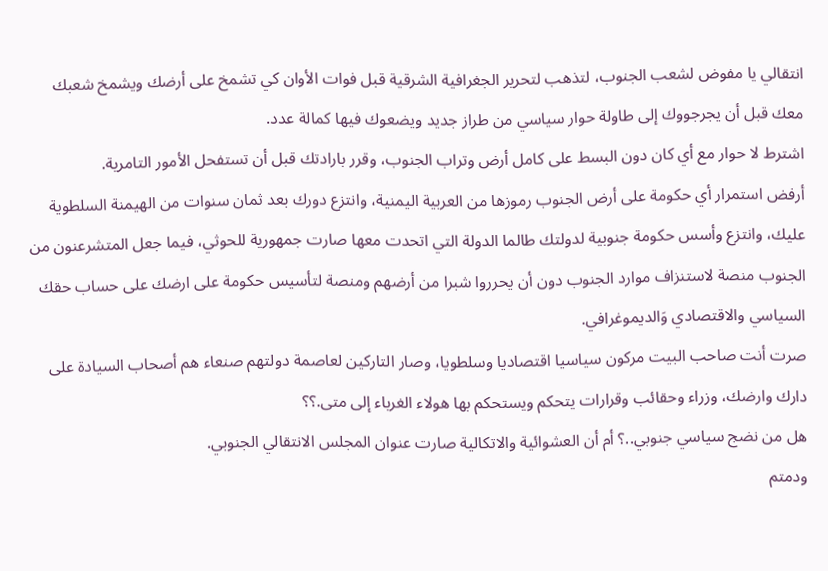انتقالي يا مفوض لشعب الجنوب، لتذهب لتحرير الجغرافية الشرقية قبل فوات الأوان كي تشمخ على أرضك ويشمخ شعبك معك قبل أن يجرجووك إلى طاولة حوار سياسي من طراز جديد ويضعوك فيها كمالة عدد.
اشترط لا حوار مع أي كان دون البسط على كامل أرض وتراب الجنوب، وقرر بارادتك قبل أن تستفحل الأمور التامرية.
أرفض استمرار أي حكومة على أرض الجنوب رموزها من العربية اليمنية، وانتزع دورك بعد ثمان سنوات من الهيمنة السلطوية عليك، وانتزع وأسس حكومة جنوبية لدولتك طالما الدولة التي اتحدت معها صارت جمهورية للحوثي، فيما جعل المتشرعنون من الجنوب منصة لاستنزاف موارد الجنوب دون أن يحرروا شبرا من أرضهم ومنصة لتأسيس حكومة على ارضك على حساب حقك السياسي والاقتصادي وَالديموغرافي.
صرت أنت صاحب البيت مركون سياسيا اقتصاديا وسلطويا، وصار التاركين لعاصمة دولتهم صنعاء هم أصحاب السيادة على دارك وارضك، وزراء وحقائب وقرارات يتحكم ويستحكم بها هولاء الغرباء إلى متى.؟؟
هل من نضج سياسي جنوبي..؟ أم أن العشوائية والاتكالية صارت عنوان المجلس الانتقالي الجنوبي.
ودمتم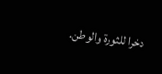دخرا للثورة والوطن.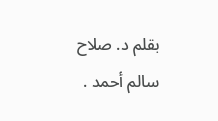بقلم د. صلاح سالم أحمد .